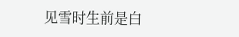见雪时生前是白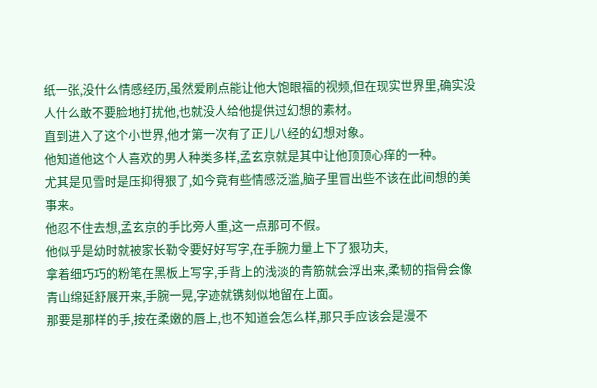纸一张,没什么情感经历,虽然爱刷点能让他大饱眼福的视频,但在现实世界里,确实没人什么敢不要脸地打扰他,也就没人给他提供过幻想的素材。
直到进入了这个小世界,他才第一次有了正儿八经的幻想对象。
他知道他这个人喜欢的男人种类多样,孟玄京就是其中让他顶顶心痒的一种。
尤其是见雪时是压抑得狠了,如今竟有些情感泛滥,脑子里冒出些不该在此间想的美事来。
他忍不住去想,孟玄京的手比旁人重,这一点那可不假。
他似乎是幼时就被家长勒令要好好写字,在手腕力量上下了狠功夫,
拿着细巧巧的粉笔在黑板上写字,手背上的浅淡的青筋就会浮出来,柔韧的指骨会像青山绵延舒展开来,手腕一晃,字迹就镌刻似地留在上面。
那要是那样的手,按在柔嫩的唇上,也不知道会怎么样,那只手应该会是漫不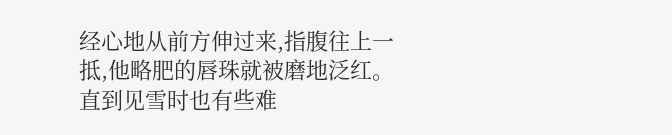经心地从前方伸过来,指腹往上一抵,他略肥的唇珠就被磨地泛红。
直到见雪时也有些难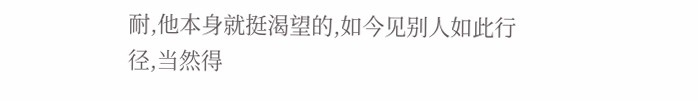耐,他本身就挺渴望的,如今见别人如此行径,当然得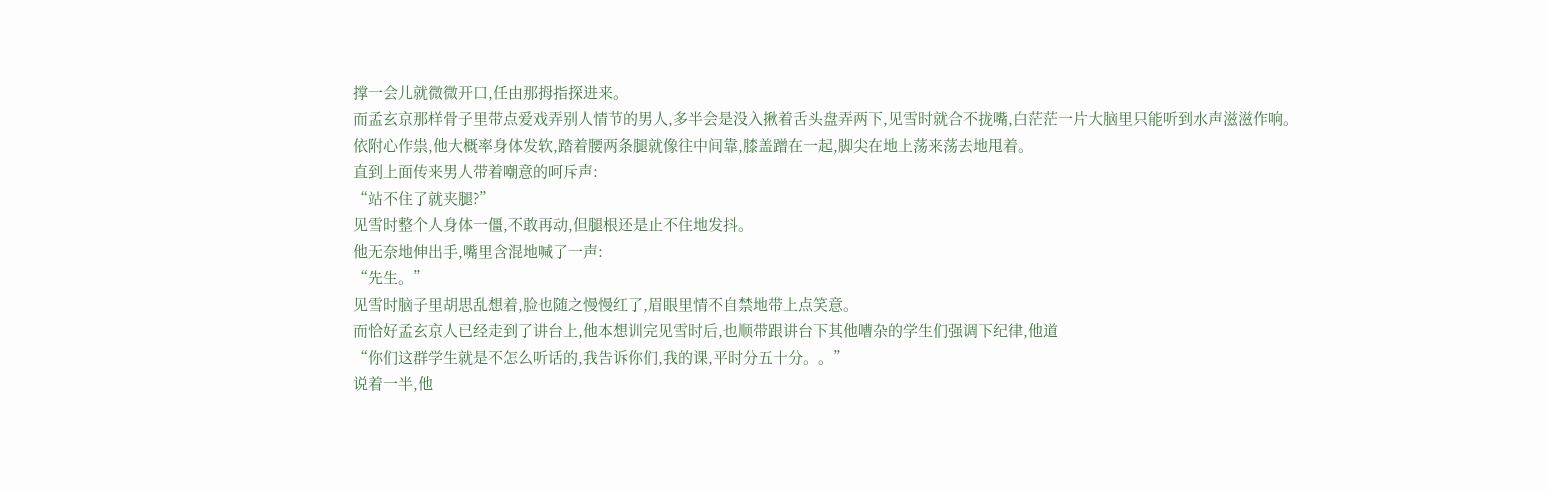撑一会儿就微微开口,任由那拇指探进来。
而孟玄京那样骨子里带点爱戏弄别人情节的男人,多半会是没入揪着舌头盘弄两下,见雪时就合不拢嘴,白茫茫一片大脑里只能听到水声滋滋作响。
依附心作祟,他大概率身体发软,踏着腰两条腿就像往中间靠,膝盖蹭在一起,脚尖在地上荡来荡去地甩着。
直到上面传来男人带着嘲意的呵斥声:
“站不住了就夹腿?”
见雪时整个人身体一僵,不敢再动,但腿根还是止不住地发抖。
他无奈地伸出手,嘴里含混地喊了一声:
“先生。”
见雪时脑子里胡思乱想着,脸也随之慢慢红了,眉眼里情不自禁地带上点笑意。
而恰好孟玄京人已经走到了讲台上,他本想训完见雪时后,也顺带跟讲台下其他嘈杂的学生们强调下纪律,他道
“你们这群学生就是不怎么听话的,我告诉你们,我的课,平时分五十分。。”
说着一半,他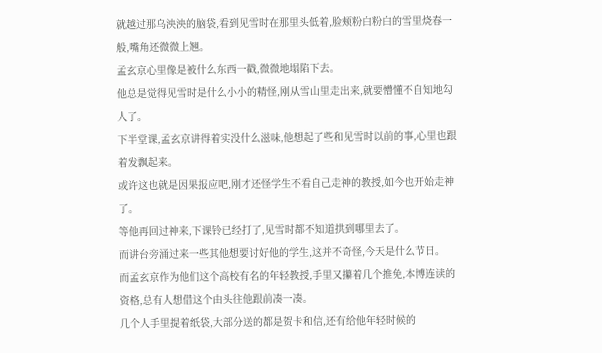就越过那乌泱泱的脑袋,看到见雪时在那里头低着,脸颊粉白粉白的雪里烧春一般,嘴角还微微上翘。
孟玄京心里像是被什么东西一戳,微微地塌陷下去。
他总是觉得见雪时是什么小小的精怪,刚从雪山里走出来,就要懵懂不自知地勾人了。
下半堂课,孟玄京讲得着实没什么滋味,他想起了些和见雪时以前的事,心里也跟着发飘起来。
或许这也就是因果报应吧,刚才还怪学生不看自己走神的教授,如今也开始走神了。
等他再回过神来,下课铃已经打了,见雪时都不知道拱到哪里去了。
而讲台旁涌过来一些其他想要讨好他的学生,这并不奇怪,今天是什么节日。
而孟玄京作为他们这个高校有名的年轻教授,手里又攥着几个推免,本博连读的资格,总有人想借这个由头往他跟前凑一凑。
几个人手里提着纸袋,大部分送的都是贺卡和信,还有给他年轻时候的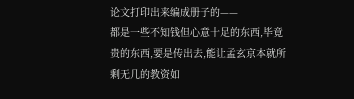论文打印出来编成册子的——
都是一些不知钱但心意十足的东西,毕竟贵的东西,要是传出去,能让孟玄京本就所剩无几的教资如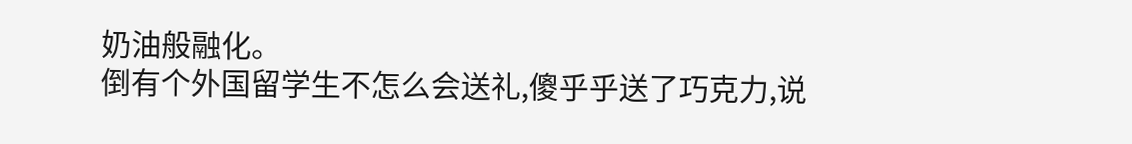奶油般融化。
倒有个外国留学生不怎么会送礼,傻乎乎送了巧克力,说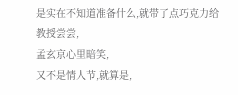是实在不知道准备什么,就带了点巧克力给教授尝尝,
孟玄京心里暗笑,
又不是情人节,就算是,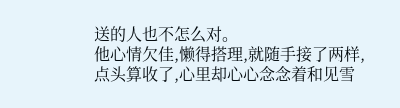送的人也不怎么对。
他心情欠佳,懒得搭理,就随手接了两样,点头算收了,心里却心心念念着和见雪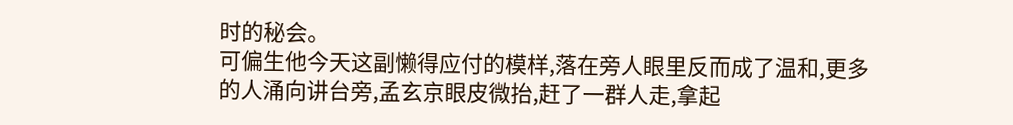时的秘会。
可偏生他今天这副懒得应付的模样,落在旁人眼里反而成了温和,更多的人涌向讲台旁,孟玄京眼皮微抬,赶了一群人走,拿起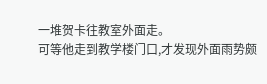一堆贺卡往教室外面走。
可等他走到教学楼门口,才发现外面雨势颇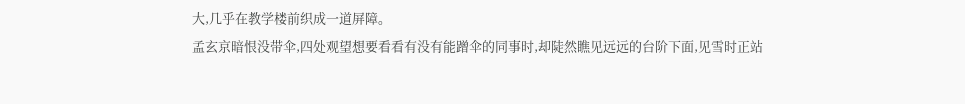大,几乎在教学楼前织成一道屏障。
孟玄京暗恨没带伞,四处观望想要看看有没有能蹭伞的同事时,却陡然瞧见远远的台阶下面,见雪时正站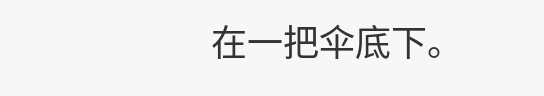在一把伞底下。